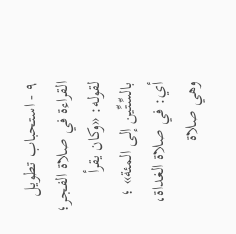٩ - استحباب تطويل القراءة في صلاة الفجر؛ لقوله: «وكان يقرأ بالسِّتِّين إلى المئة» ؛ أي: في صلاة الغداة، وهي صلاة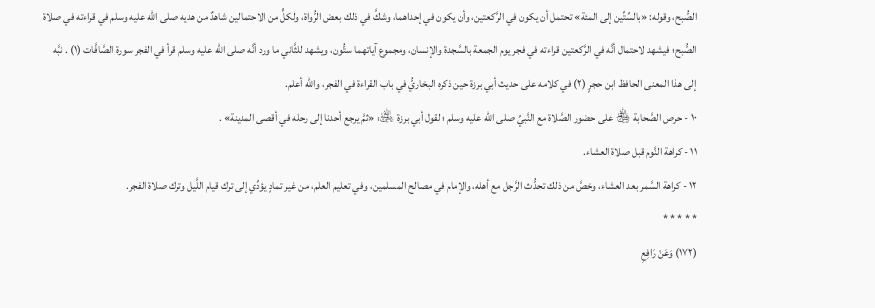الصُّبح، وقوله: «بالسِّتِّين إلى المئة» تحتمل أن يكون في الرَّكعتين، وأن يكون في إحداهما، وشكَّ في ذلك بعض الرُّواة، ولكلٍّ من الاحتمالين شاهدٌ من هديه صلى الله عليه وسلم في قراءته في صلاة الصُّبح؛ فيشهد لاحتمال أنَّه في الرَّكعتين قراءته في فجر يوم الجمعة بالسَّجدة والإنسان، ومجموع آياتهما ستُّون، ويشهد للثَّاني ما ورد أنَّه صلى الله عليه وسلم قرأ في الفجر سورة الصَّافَّات (١) . نبَّه إلى هذا المعنى الحافظ ابن حجرٍ (٢) في كلامه على حديث أبي برزة حين ذكره البخاريُّ في باب القراءة في الفجر، والله أعلم.
١٠ - حرص الصَّحابة ﵃ على حضور الصَّلاة مع النَّبيِّ صلى الله عليه وسلم ؛ لقول أبي برزة ﵁: «ثمَّ يرجع أحدنا إلى رحله في أقصى المدينة» .
١١ - كراهة النَّوم قبل صلاة العشاء.
١٢ - كراهة السَّمر بعد العشاء، وخصَّ من ذلك تحدُّث الرَّجل مع أهله، والإمام في مصالح المسلمين، وفي تعليم العلم، من غير تمادٍ يؤدِّي إلى ترك قيام اللَّيل وترك صلاة الفجر.
* * * * *
(١٧٢) وَعَنْ رَافِعِ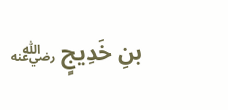بنِ خَدِيجٍ ﵁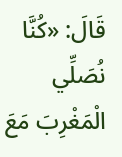قَالَ: «كُنَّا نُصَلِّي الْمَغْرِبَ مَعَ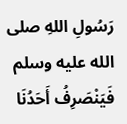رَسُولِ اللهِ صلى الله عليه وسلم فَيَنْصَرِفُ أَحَدُنَا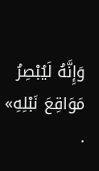وَإِنَّهُ لَيُبْصِرُ مَوَاقِعَ نَبْلِهِ» .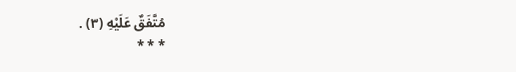مُتَّفَقٌ عَلَيْهِ (٣) .
* * *